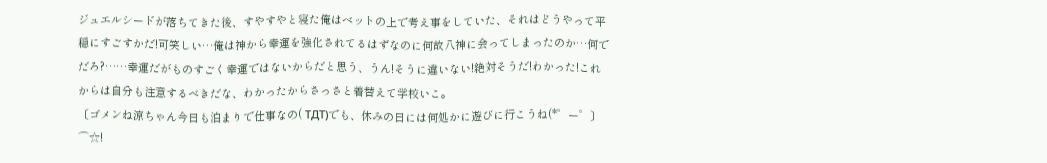ジュエルシードが落ちてきた後、すやすやと寝た俺はベットの上で考え事をしていた、それはどうやって平穏にすごすかだ!可笑しい…俺は神から幸運を強化されてるはずなのに何故八神に会ってしまったのか…何でだろ?……幸運だがものすごく幸運ではないからだと思う、うん!そうに違いない!絶対そうだ!わかった!これからは自分も注意するべきだな、わかったからさっさと着替えて学校いこ。
〔ゴメンね涼ちゃん今日も泊まりで仕事なの( TДT)でも、休みの日には何処かに遊びに行こうね(*゜ー゜〕⌒☆!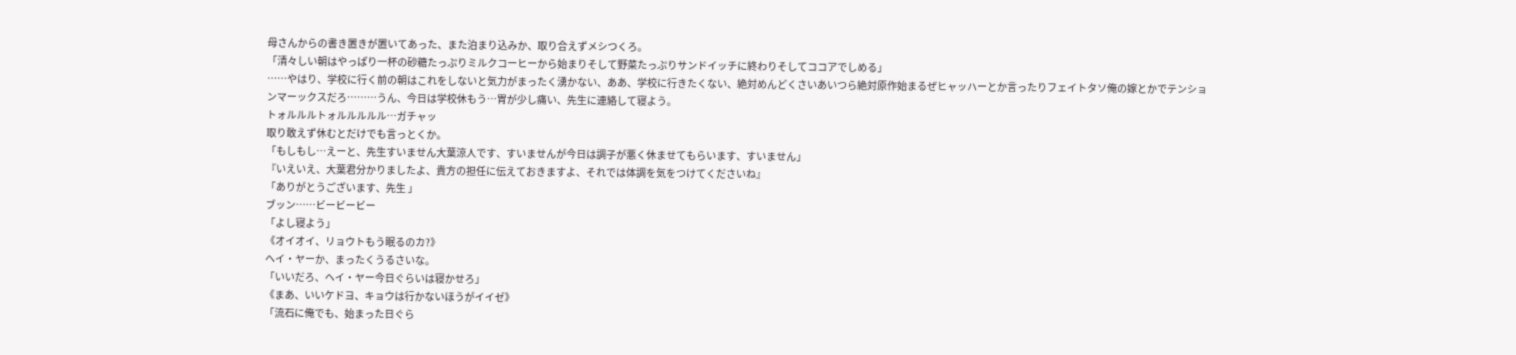母さんからの書き置きが置いてあった、また泊まり込みか、取り合えずメシつくろ。
「清々しい朝はやっぱり一杯の砂糖たっぷりミルクコーヒーから始まりそして野菜たっぷりサンドイッチに終わりそしてココアでしめる」
……やはり、学校に行く前の朝はこれをしないと気力がまったく湧かない、ああ、学校に行きたくない、絶対めんどくさいあいつら絶対原作始まるぜヒャッハーとか言ったりフェイトタソ俺の嫁とかでテンションマーックスだろ………うん、今日は学校休もう…胃が少し痛い、先生に連絡して寝よう。
トォルルルトォルルルルル…ガチャッ
取り敢えず休むとだけでも言っとくか。
「もしもし…えーと、先生すいません大葉涼人です、すいませんが今日は調子が悪く休ませてもらいます、すいません」
『いえいえ、大葉君分かりましたよ、貴方の担任に伝えておきますよ、それでは体調を気をつけてくださいね』
「ありがとうございます、先生 」
ブッン……ビービービー
「よし寝よう」
《オイオイ、リョウトもう眠るのカ?》
ヘイ・ヤーか、まったくうるさいな。
「いいだろ、ヘイ・ヤー今日ぐらいは寝かせろ」
《まあ、いいケドヨ、キョウは行かないほうがイイゼ》
「流石に俺でも、始まった日ぐら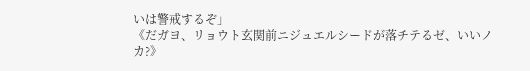いは警戒するぞ」
《だガヨ、リョウト玄関前ニジュエルシードが落チテるゼ、いいノカ?》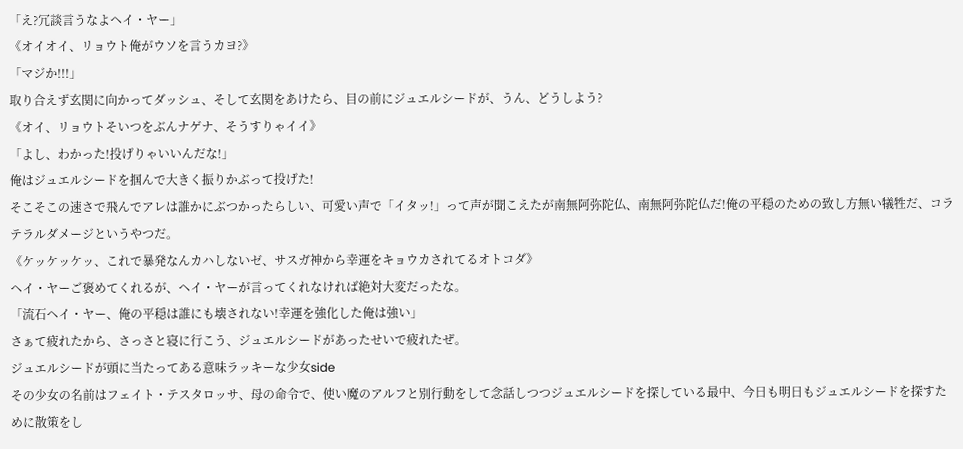「え?冗談言うなよヘイ・ヤー」
《オイオイ、リョウト俺がウソを言うカヨ?》
「マジか!!!」
取り合えず玄関に向かってダッシュ、そして玄関をあけたら、目の前にジュエルシードが、うん、どうしよう?
《オイ、リョウトそいつをぶんナゲナ、そうすりゃイイ》
「よし、わかった!投げりゃいいんだな!」
俺はジュエルシードを掴んで大きく振りかぶって投げた!
そこそこの速さで飛んでアレは誰かにぶつかったらしい、可愛い声で「イタッ!」って声が聞こえたが南無阿弥陀仏、南無阿弥陀仏だ!俺の平穏のための致し方無い犠牲だ、コラテラルダメージというやつだ。
《ケッケッケッ、これで暴発なんカハしないゼ、サスガ神から幸運をキョウカされてるオトコダ》
ヘイ・ヤーご褒めてくれるが、ヘイ・ヤーが言ってくれなければ絶対大変だったな。
「流石ヘイ・ヤー、俺の平穏は誰にも壊されない!幸運を強化した俺は強い」
さぁて疲れたから、さっさと寝に行こう、ジュエルシードがあったせいで疲れたぜ。
ジュエルシードが頭に当たってある意味ラッキーな少女side
その少女の名前はフェイト・テスタロッサ、母の命令で、使い魔のアルフと別行動をして念話しつつジュエルシードを探している最中、今日も明日もジュエルシードを探すために散策をし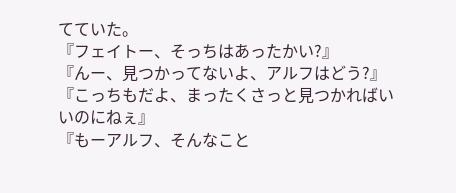てていた。
『フェイトー、そっちはあったかい?』
『んー、見つかってないよ、アルフはどう?』
『こっちもだよ、まったくさっと見つかればいいのにねぇ』
『もーアルフ、そんなこと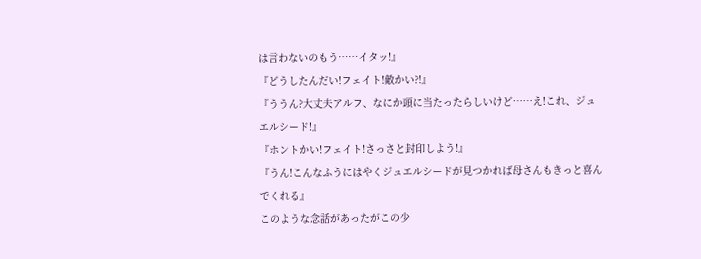は言わないのもう……イタッ!』
『どうしたんだい!フェイト!敵かい?!』
『ううん?大丈夫アルフ、なにか頭に当たったらしいけど……え!これ、ジュエルシード!』
『ホントかい!フェイト!さっさと封印しよう!』
『うん!こんなふうにはやくジュエルシードが見つかれば母さんもきっと喜んでくれる』
このような念話があったがこの少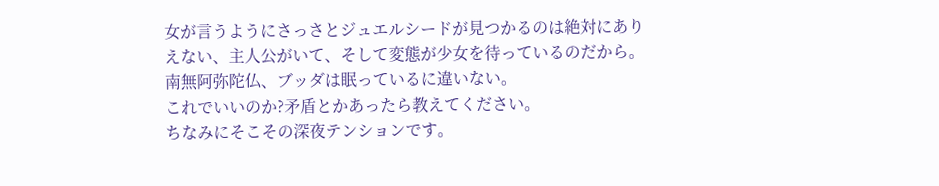女が言うようにさっさとジュエルシードが見つかるのは絶対にありえない、主人公がいて、そして変態が少女を待っているのだから。南無阿弥陀仏、ブッダは眠っているに違いない。
これでいいのか?矛盾とかあったら教えてください。
ちなみにそこその深夜テンションです。